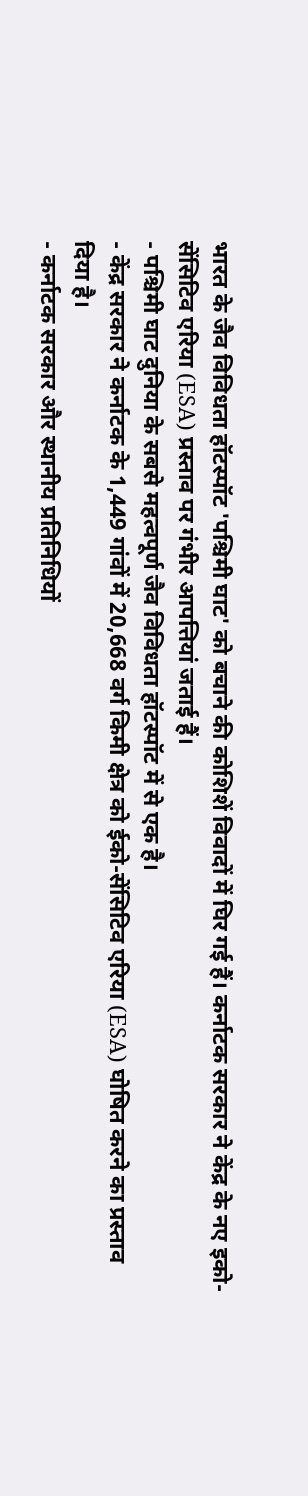भारत के जैव विविधता हॉटस्पॉट 'पश्चिमी घाट' को बचाने की कोशिशें विवादों में घिर गई हैं। कर्नाटक सरकार ने केंद्र के नए इको-सेंसिटिव एरिया (ESA) प्रस्ताव पर गंभीर आपत्तियां जताई हैं।
- पश्चिमी घाट दुनिया के सबसे महत्वपूर्ण जैव विविधता हॉटस्पॉट में से एक है।
- केंद्र सरकार ने कर्नाटक के 1,449 गांवों में 20,668 वर्ग किमी क्षेत्र को ईको-सेंसिटिव एरिया (ESA) घोषित करने का प्रस्ताव दिया है।
- कर्नाटक सरकार और स्थानीय प्रतिनिधियों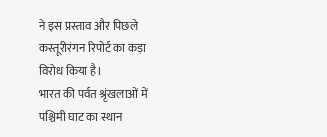ने इस प्रस्ताव और पिछले कस्तूरीरंगन रिपोर्ट का कड़ा विरोध किया है।
भारत की पर्वत श्रृंखलाओं में पश्चिमी घाट का स्थान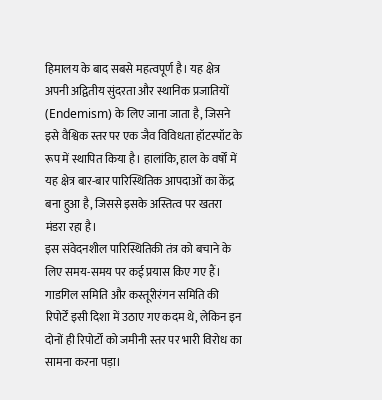हिमालय के बाद सबसे महत्वपूर्ण है। यह क्षेत्र अपनी अद्वितीय सुंदरता और स्थानिक प्रजातियों (Endemism) के लिए जाना जाता है, जिसने इसे वैश्विक स्तर पर एक जैव विविधता हॉटस्पॉट के रूप में स्थापित किया है। हालांकि, हाल के वर्षों में यह क्षेत्र बार-बार पारिस्थितिक आपदाओं का केंद्र बना हुआ है, जिससे इसके अस्तित्व पर खतरा मंडरा रहा है।
इस संवेदनशील पारिस्थितिकी तंत्र को बचाने के लिए समय-समय पर कई प्रयास किए गए हैं। गाडगिल समिति और कस्तूरीरंगन समिति की रिपोर्टें इसी दिशा में उठाए गए कदम थे, लेकिन इन दोनों ही रिपोर्टों को जमीनी स्तर पर भारी विरोध का सामना करना पड़ा।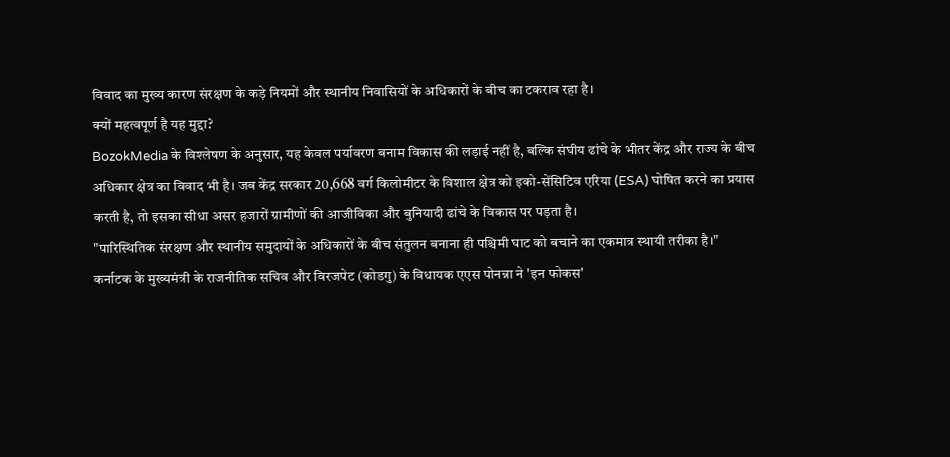विवाद का मुख्य कारण संरक्षण के कड़े नियमों और स्थानीय निवासियों के अधिकारों के बीच का टकराव रहा है।
क्यों महत्वपूर्ण है यह मुद्दा?
BozokMedia के विश्लेषण के अनुसार, यह केवल पर्यावरण बनाम विकास की लड़ाई नहीं है, बल्कि संघीय ढांचे के भीतर केंद्र और राज्य के बीच अधिकार क्षेत्र का विवाद भी है। जब केंद्र सरकार 20,668 वर्ग किलोमीटर के विशाल क्षेत्र को इको-सेंसिटिव एरिया (ESA) घोषित करने का प्रयास करती है, तो इसका सीधा असर हजारों ग्रामीणों की आजीविका और बुनियादी ढांचे के विकास पर पड़ता है।
"पारिस्थितिक संरक्षण और स्थानीय समुदायों के अधिकारों के बीच संतुलन बनाना ही पश्चिमी घाट को बचाने का एकमात्र स्थायी तरीका है।"
कर्नाटक के मुख्यमंत्री के राजनीतिक सचिव और विरजपेट (कोडगु) के विधायक एएस पोनन्ना ने 'इन फोकस'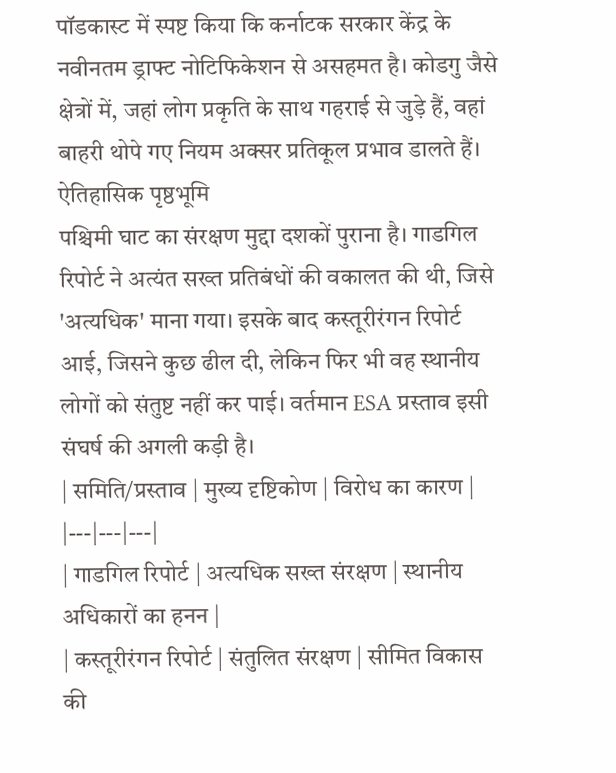पॉडकास्ट में स्पष्ट किया कि कर्नाटक सरकार केंद्र के नवीनतम ड्राफ्ट नोटिफिकेशन से असहमत है। कोडगु जैसे क्षेत्रों में, जहां लोग प्रकृति के साथ गहराई से जुड़े हैं, वहां बाहरी थोपे गए नियम अक्सर प्रतिकूल प्रभाव डालते हैं।
ऐतिहासिक पृष्ठभूमि
पश्चिमी घाट का संरक्षण मुद्दा दशकों पुराना है। गाडगिल रिपोर्ट ने अत्यंत सख्त प्रतिबंधों की वकालत की थी, जिसे 'अत्यधिक' माना गया। इसके बाद कस्तूरीरंगन रिपोर्ट आई, जिसने कुछ ढील दी, लेकिन फिर भी वह स्थानीय लोगों को संतुष्ट नहीं कर पाई। वर्तमान ESA प्रस्ताव इसी संघर्ष की अगली कड़ी है।
| समिति/प्रस्ताव | मुख्य दृष्टिकोण | विरोध का कारण |
|---|---|---|
| गाडगिल रिपोर्ट | अत्यधिक सख्त संरक्षण | स्थानीय अधिकारों का हनन |
| कस्तूरीरंगन रिपोर्ट | संतुलित संरक्षण | सीमित विकास की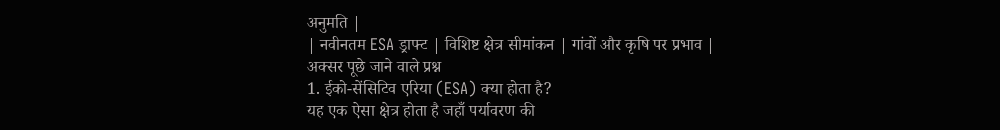अनुमति |
| नवीनतम ESA ड्राफ्ट | विशिष्ट क्षेत्र सीमांकन | गांवों और कृषि पर प्रभाव |
अक्सर पूछे जाने वाले प्रश्न
1. ईको-सेंसिटिव एरिया (ESA) क्या होता है?
यह एक ऐसा क्षेत्र होता है जहाँ पर्यावरण की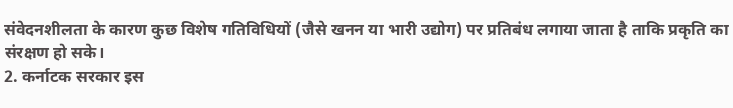संवेदनशीलता के कारण कुछ विशेष गतिविधियों (जैसे खनन या भारी उद्योग) पर प्रतिबंध लगाया जाता है ताकि प्रकृति का संरक्षण हो सके।
2. कर्नाटक सरकार इस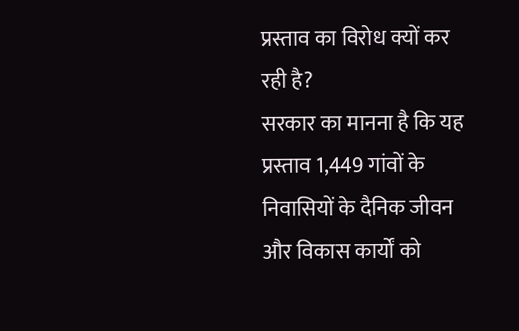प्रस्ताव का विरोध क्यों कर रही है?
सरकार का मानना है कि यह प्रस्ताव 1,449 गांवों के निवासियों के दैनिक जीवन और विकास कार्यों को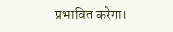प्रभावित करेगा।